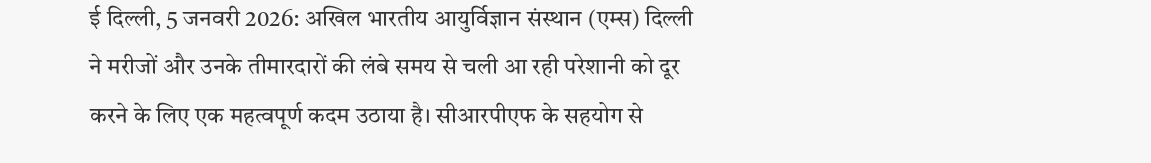ई दिल्ली, 5 जनवरी 2026: अखिल भारतीय आयुर्विज्ञान संस्थान (एम्स) दिल्ली ने मरीजों और उनके तीमारदारों की लंबे समय से चली आ रही परेशानी को दूर करने के लिए एक महत्वपूर्ण कदम उठाया है। सीआरपीएफ के सहयोग से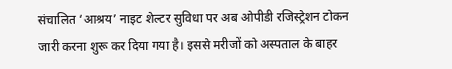संचालित ‘आश्रय’ नाइट शेल्टर सुविधा पर अब ओपीडी रजिस्ट्रेशन टोकन जारी करना शुरू कर दिया गया है। इससे मरीजों को अस्पताल के बाहर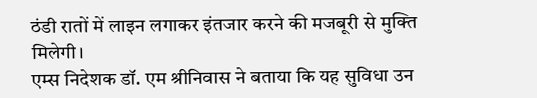ठंडी रातों में लाइन लगाकर इंतजार करने की मजबूरी से मुक्ति मिलेगी।
एम्स निदेशक डॉ. एम श्रीनिवास ने बताया कि यह सुविधा उन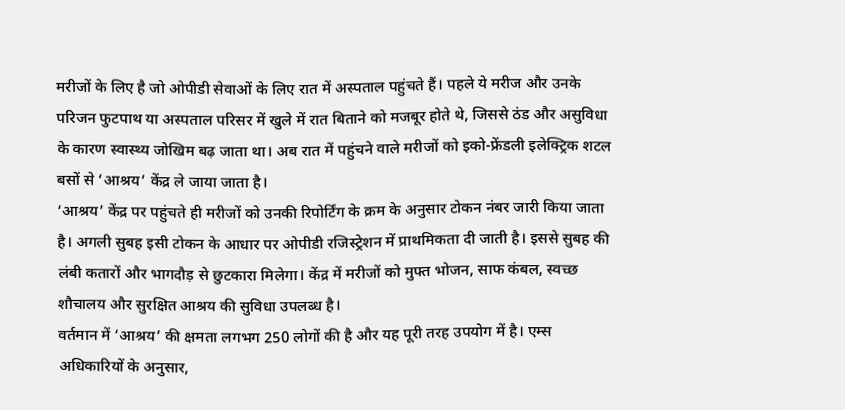मरीजों के लिए है जो ओपीडी सेवाओं के लिए रात में अस्पताल पहुंचते हैं। पहले ये मरीज और उनके परिजन फुटपाथ या अस्पताल परिसर में खुले में रात बिताने को मजबूर होते थे, जिससे ठंड और असुविधा के कारण स्वास्थ्य जोखिम बढ़ जाता था। अब रात में पहुंचने वाले मरीजों को इको-फ्रेंडली इलेक्ट्रिक शटल बसों से ‘आश्रय’ केंद्र ले जाया जाता है।
‘आश्रय’ केंद्र पर पहुंचते ही मरीजों को उनकी रिपोर्टिंग के क्रम के अनुसार टोकन नंबर जारी किया जाता है। अगली सुबह इसी टोकन के आधार पर ओपीडी रजिस्ट्रेशन में प्राथमिकता दी जाती है। इससे सुबह की लंबी कतारों और भागदौड़ से छुटकारा मिलेगा। केंद्र में मरीजों को मुफ्त भोजन, साफ कंबल, स्वच्छ शौचालय और सुरक्षित आश्रय की सुविधा उपलब्ध है।
वर्तमान में ‘आश्रय’ की क्षमता लगभग 250 लोगों की है और यह पूरी तरह उपयोग में है। एम्स अधिकारियों के अनुसार,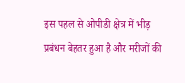इस पहल से ओपीडी क्षेत्र में भीड़ प्रबंधन बेहतर हुआ है और मरीजों की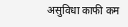असुविधा काफी कम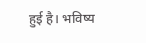हुई है। भविष्य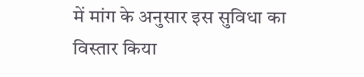में मांग के अनुसार इस सुविधा का विस्तार किया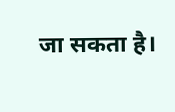जा सकता है।